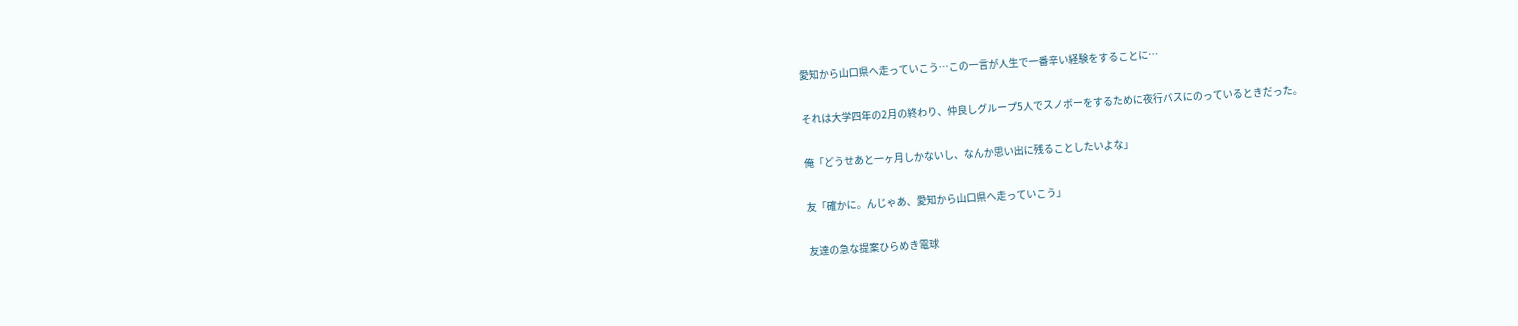愛知から山口県へ走っていこう…この一言が人生で一番辛い経験をすることに…

それは大学四年の2月の終わり、仲良しグループ5人でスノボーをするために夜行バスにのっているときだった。

俺「どうせあと一ヶ月しかないし、なんか思い出に残ることしたいよな」

友「確かに。んじゃあ、愛知から山口県へ走っていこう」

友達の急な提案ひらめき電球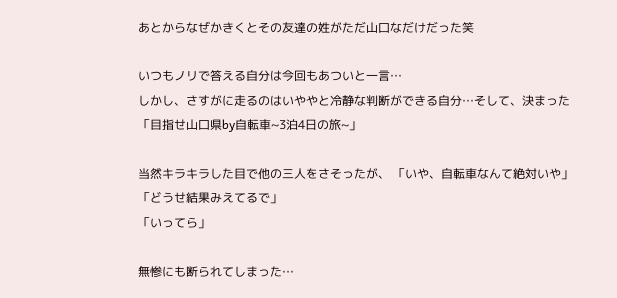あとからなぜかきくとその友達の姓がただ山口なだけだった笑

いつもノリで答える自分は今回もあついと一言…
しかし、さすがに走るのはいややと冷静な判断ができる自分…そして、決まった
「目指せ山口県by自転車~3泊4日の旅~」

当然キラキラした目で他の三人をさそったが、 「いや、自転車なんて絶対いや」
「どうせ結果みえてるで」
「いってら」

無惨にも断られてしまった…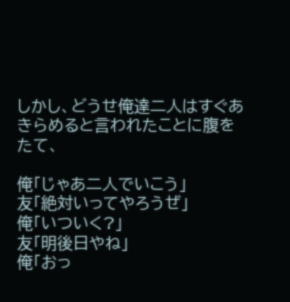しかし、どうせ俺達二人はすぐあきらめると言われたことに腹をたて、

俺「じゃあ二人でいこう」
友「絶対いってやろうぜ」
俺「いついく?」
友「明後日やね」
俺「おっ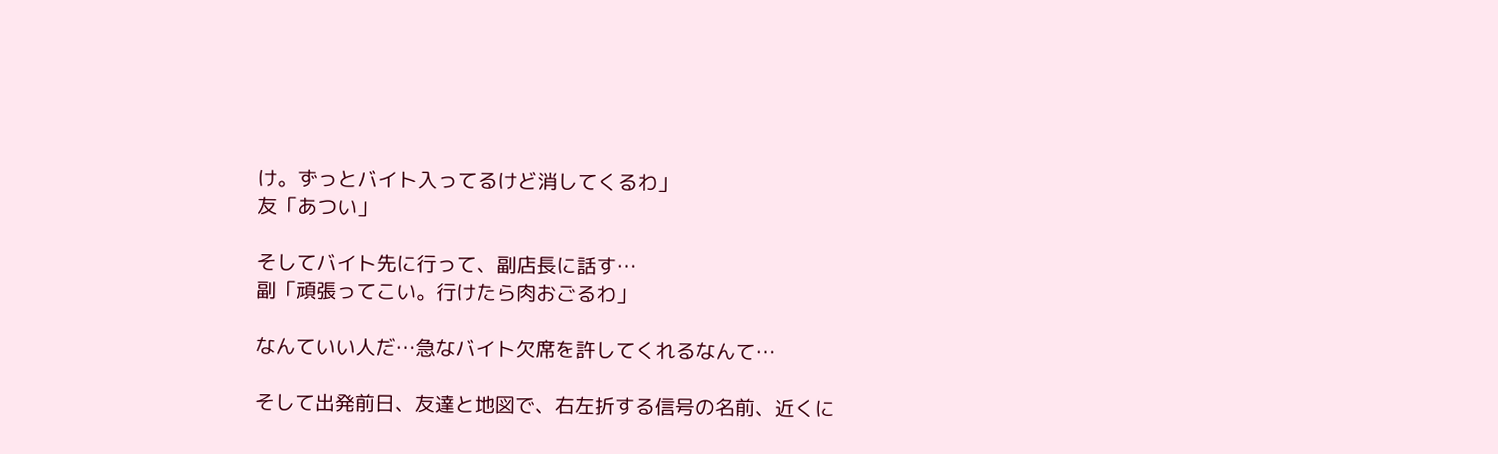け。ずっとバイト入ってるけど消してくるわ」
友「あつい」

そしてバイト先に行って、副店長に話す…
副「頑張ってこい。行けたら肉おごるわ」

なんていい人だ…急なバイト欠席を許してくれるなんて…

そして出発前日、友達と地図で、右左折する信号の名前、近くに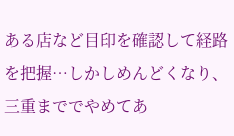ある店など目印を確認して経路を把握…しかしめんどくなり、三重まででやめてあ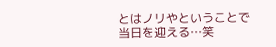とはノリやということで当日を迎える…笑